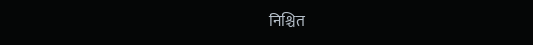निश्चित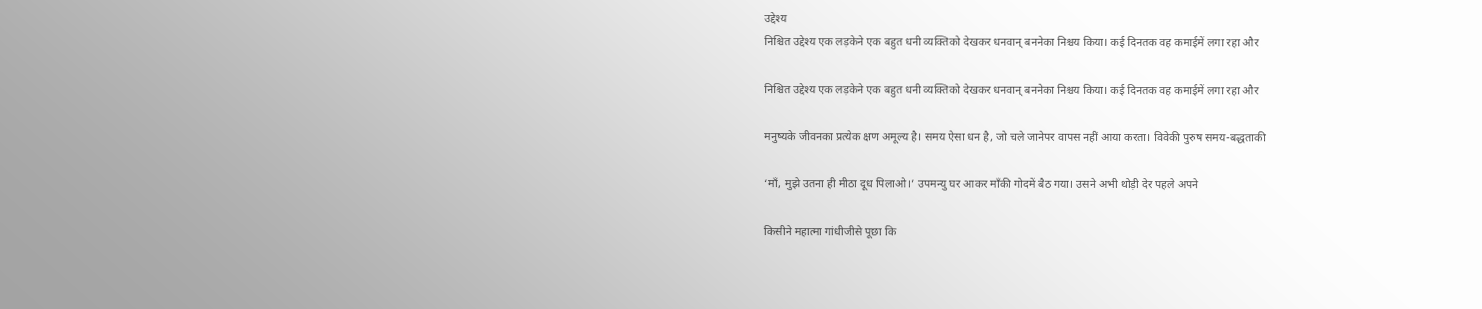उद्देश्य
निश्चित उद्देश्य एक लड़केने एक बहुत धनी व्यक्तिको देखकर धनवान् बननेका निश्चय किया। कई दिनतक वह कमाईमें लगा रहा और

निश्चित उद्देश्य एक लड़केने एक बहुत धनी व्यक्तिको देखकर धनवान् बननेका निश्चय किया। कई दिनतक वह कमाईमें लगा रहा और

मनुष्यके जीवनका प्रत्येक क्षण अमूल्य है। समय ऐसा धन है, जो चले जानेपर वापस नहीं आया करता। विवेकी पुरुष समय-बद्धताकी

‘माँ, मुझे उतना ही मीठा दूध पिलाओ।’ उपमन्यु घर आकर माँकी गोदमें बैठ गया। उसने अभी थोड़ी देर पहले अपने

किसीने महात्मा गांधीजीसे पूछा कि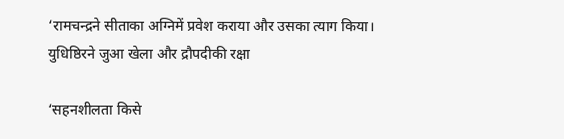‘रामचन्द्रने सीताका अग्निमें प्रवेश कराया और उसका त्याग किया। युधिष्ठिरने जुआ खेला और द्रौपदीकी रक्षा

‘सहनशीलता किसे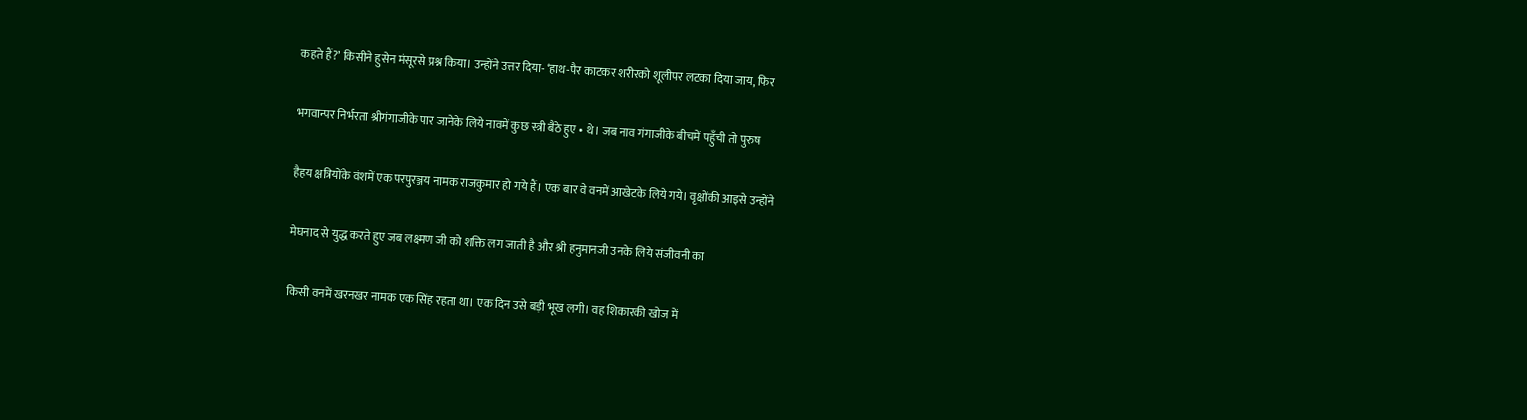कहते हैं?’ किसीने हुसेन मंसूरसे प्रश्न किया। उन्होंने उत्तर दिया- ‘हाथ-पैर काटकर शरीरको शूलीपर लटका दिया जाय, फिर

भगवान्पर निर्भरता श्रीगंगाजीके पार जानेके लिये नावमें कुछ स्त्री बैठे हुए • थे। जब नाव गंगाजीके बीचमें पहुँची तो पुरुष

हैहय क्षत्रियोंके वंशमें एक परपुरञ्जय नामक राजकुमार हो गये हैं। एक बार वे वनमें आखेटके लिये गये। वृक्षोंकी आइसे उन्होंने

मेघनाद से युद्ध करते हुए जब लक्ष्मण जी को शक्ति लग जाती है और श्री हनुमानजी उनके लिये संजीवनी का

किसी वनमें खरनखर नामक एक सिंह रहता था। एक दिन उसे बड़ी भूख लगी। वह शिकारकी खोज में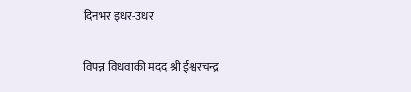दिनभर इधर-उधर

विपन्न विधवाकी मदद श्री ईश्वरचन्द्र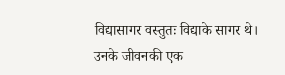विद्यासागर वस्तुतः विद्याके सागर थे। उनके जीवनकी एक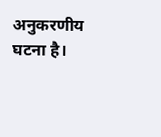अनुकरणीय घटना है।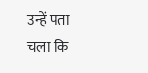उन्हें पता चला कि